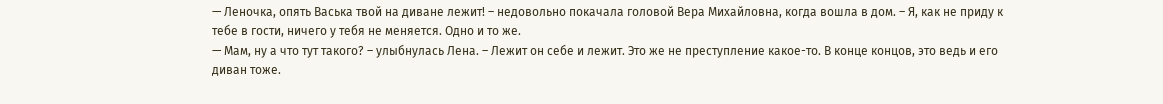— Леночка, опять Васька твой на диване лежит! – недовольно покачала головой Вера Михайловна, когда вошла в дом. – Я, как не приду к тебе в гости, ничего у тебя не меняется. Одно и то же.
— Мам, ну а что тут такого? – улыбнулась Лена. – Лежит он себе и лежит. Это же не преступление какое-то. В конце концов, это ведь и его диван тоже.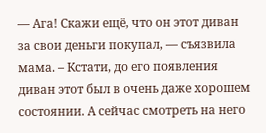— Ага! Скажи ещё, что он этот диван за свои деньги покупал, — съязвила мама. – Кстати, до его появления диван этот был в очень даже хорошем состоянии. А сейчас смотреть на него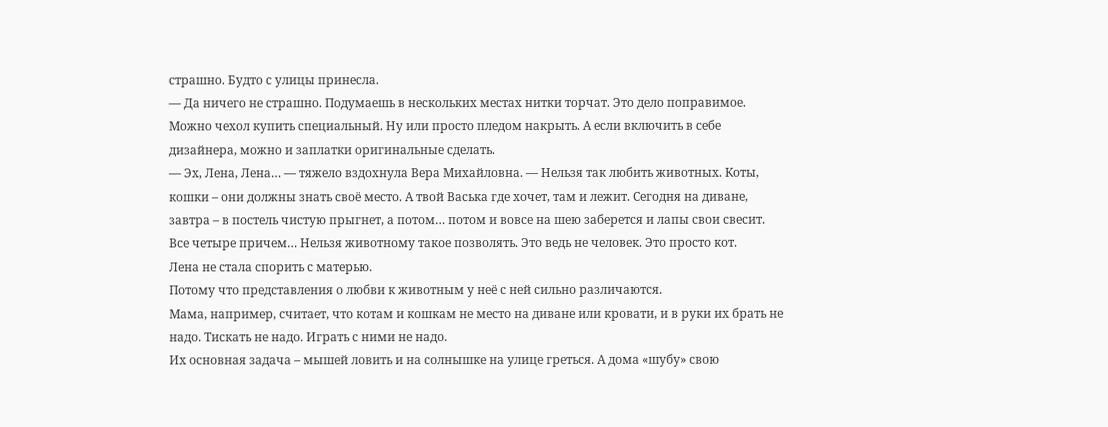страшно. Будто с улицы принесла.
— Да ничего не страшно. Подумаешь в нескольких местах нитки торчат. Это дело поправимое. Можно чехол купить специальный. Ну или просто пледом накрыть. А если включить в себе дизайнера, можно и заплатки оригинальные сделать.
— Эх, Лена, Лена… — тяжело вздохнула Вера Михайловна. — Нельзя так любить животных. Коты, кошки – они должны знать своё место. А твой Васька где хочет, там и лежит. Сегодня на диване, завтра – в постель чистую прыгнет, а потом… потом и вовсе на шею заберется и лапы свои свесит. Все четыре причем… Нельзя животному такое позволять. Это ведь не человек. Это просто кот.
Лена не стала спорить с матерью.
Потому что представления о любви к животным у неё с ней сильно различаются.
Мама, например, считает, что котам и кошкам не место на диване или кровати, и в руки их брать не надо. Тискать не надо. Играть с ними не надо.
Их основная задача – мышей ловить и на солнышке на улице греться. А дома «шубу» свою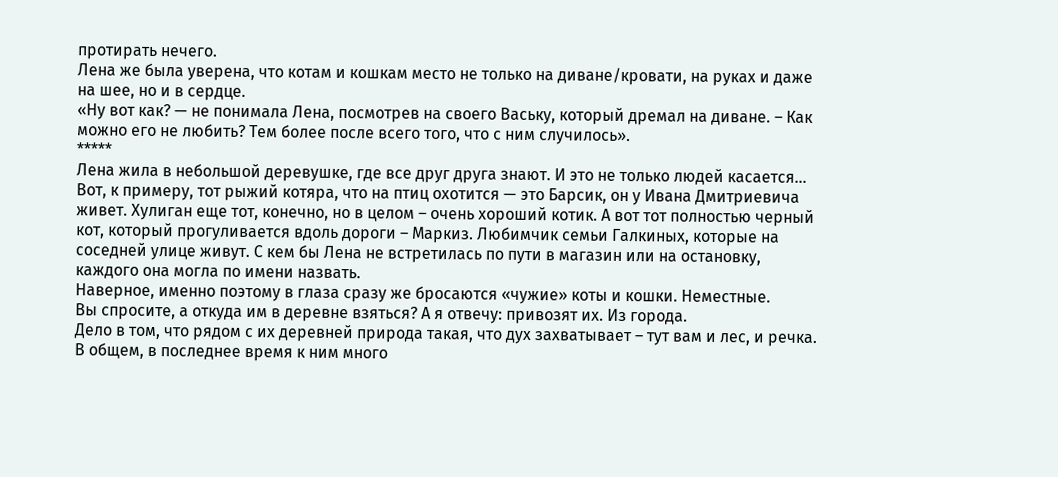протирать нечего.
Лена же была уверена, что котам и кошкам место не только на диване/кровати, на руках и даже на шее, но и в сердце.
«Ну вот как? — не понимала Лена, посмотрев на своего Ваську, который дремал на диване. – Как можно его не любить? Тем более после всего того, что с ним случилось».
*****
Лена жила в небольшой деревушке, где все друг друга знают. И это не только людей касается… Вот, к примеру, тот рыжий котяра, что на птиц охотится — это Барсик, он у Ивана Дмитриевича живет. Хулиган еще тот, конечно, но в целом – очень хороший котик. А вот тот полностью черный кот, который прогуливается вдоль дороги – Маркиз. Любимчик семьи Галкиных, которые на соседней улице живут. С кем бы Лена не встретилась по пути в магазин или на остановку, каждого она могла по имени назвать.
Наверное, именно поэтому в глаза сразу же бросаются «чужие» коты и кошки. Неместные.
Вы спросите, а откуда им в деревне взяться? А я отвечу: привозят их. Из города.
Дело в том, что рядом с их деревней природа такая, что дух захватывает – тут вам и лес, и речка.
В общем, в последнее время к ним много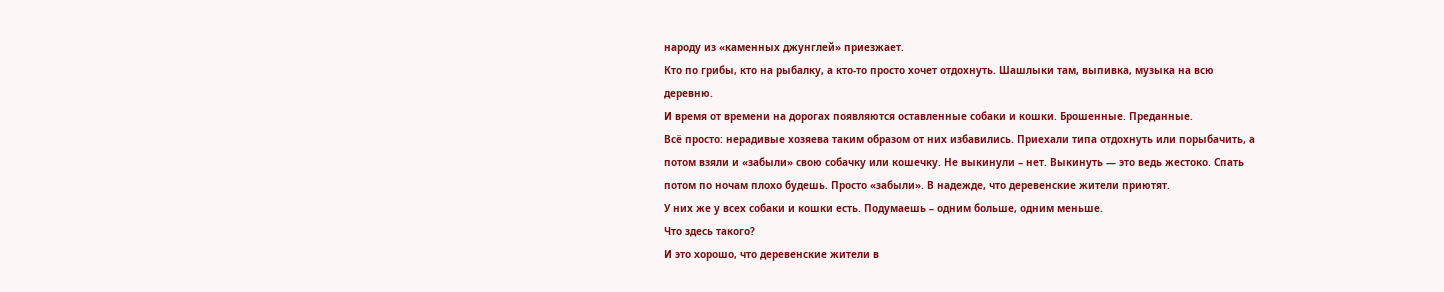народу из «каменных джунглей» приезжает.
Кто по грибы, кто на рыбалку, а кто-то просто хочет отдохнуть. Шашлыки там, выпивка, музыка на всю деревню.
И время от времени на дорогах появляются оставленные собаки и кошки. Брошенные. Преданные.
Всё просто: нерадивые хозяева таким образом от них избавились. Приехали типа отдохнуть или порыбачить, а потом взяли и «забыли» свою собачку или кошечку. Не выкинули – нет. Выкинуть — это ведь жестоко. Спать потом по ночам плохо будешь. Просто «забыли». В надежде, что деревенские жители приютят.
У них же у всех собаки и кошки есть. Подумаешь – одним больше, одним меньше.
Что здесь такого?
И это хорошо, что деревенские жители в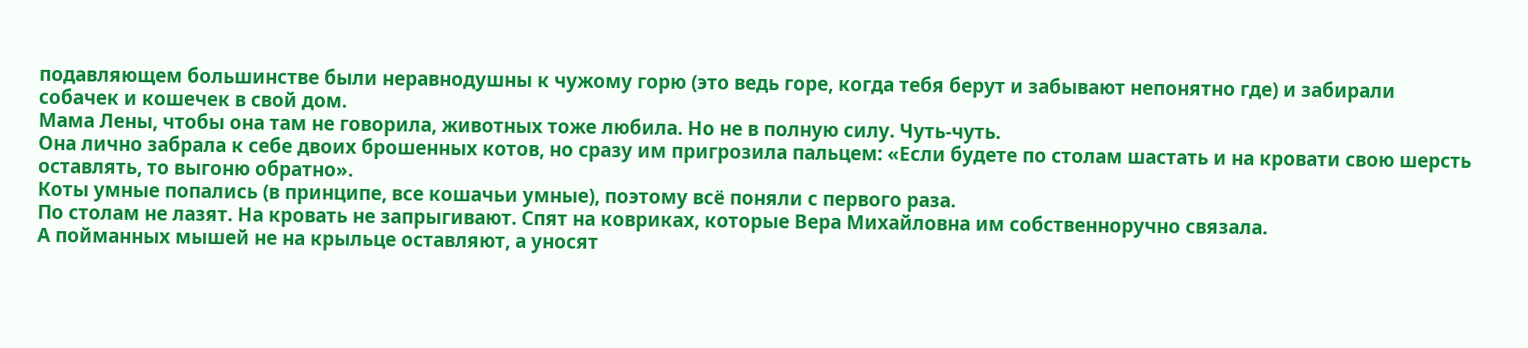подавляющем большинстве были неравнодушны к чужому горю (это ведь горе, когда тебя берут и забывают непонятно где) и забирали собачек и кошечек в свой дом.
Мама Лены, чтобы она там не говорила, животных тоже любила. Но не в полную силу. Чуть-чуть.
Она лично забрала к себе двоих брошенных котов, но сразу им пригрозила пальцем: «Если будете по столам шастать и на кровати свою шерсть оставлять, то выгоню обратно».
Коты умные попались (в принципе, все кошачьи умные), поэтому всё поняли с первого раза.
По столам не лазят. На кровать не запрыгивают. Спят на ковриках, которые Вера Михайловна им собственноручно связала.
А пойманных мышей не на крыльце оставляют, а уносят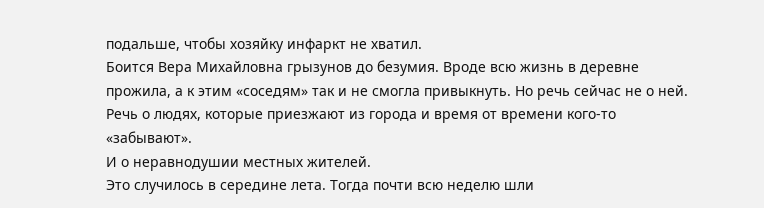подальше, чтобы хозяйку инфаркт не хватил.
Боится Вера Михайловна грызунов до безумия. Вроде всю жизнь в деревне прожила, а к этим «соседям» так и не смогла привыкнуть. Но речь сейчас не о ней.
Речь о людях, которые приезжают из города и время от времени кого-то «забывают».
И о неравнодушии местных жителей.
Это случилось в середине лета. Тогда почти всю неделю шли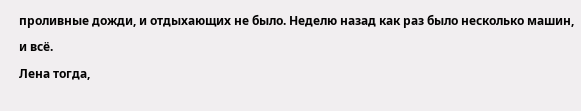проливные дожди, и отдыхающих не было. Неделю назад как раз было несколько машин, и всё.
Лена тогда,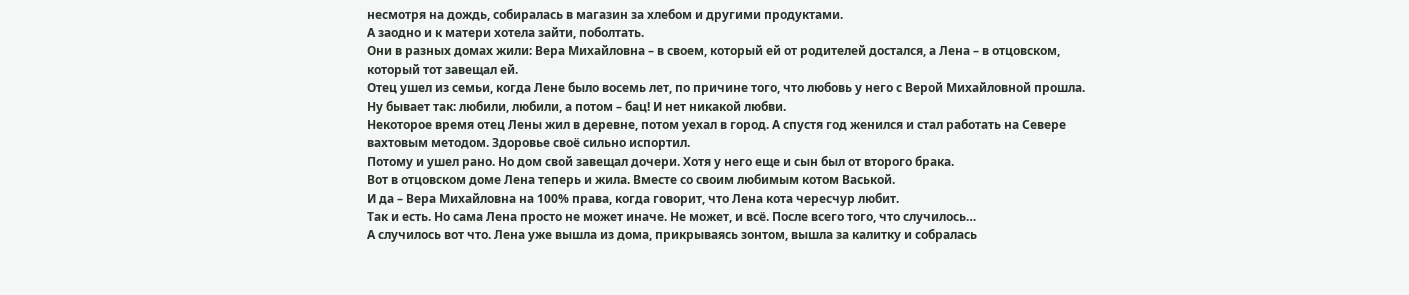несмотря на дождь, собиралась в магазин за хлебом и другими продуктами.
А заодно и к матери хотела зайти, поболтать.
Они в разных домах жили: Вера Михайловна – в своем, который ей от родителей достался, а Лена – в отцовском, который тот завещал ей.
Отец ушел из семьи, когда Лене было восемь лет, по причине того, что любовь у него с Верой Михайловной прошла.
Ну бывает так: любили, любили, а потом – бац! И нет никакой любви.
Некоторое время отец Лены жил в деревне, потом уехал в город. А спустя год женился и стал работать на Севере вахтовым методом. Здоровье своё сильно испортил.
Потому и ушел рано. Но дом свой завещал дочери. Хотя у него еще и сын был от второго брака.
Вот в отцовском доме Лена теперь и жила. Вместе со своим любимым котом Васькой.
И да – Вера Михайловна на 100% права, когда говорит, что Лена кота чересчур любит.
Так и есть. Но сама Лена просто не может иначе. Не может, и всё. После всего того, что случилось…
А случилось вот что. Лена уже вышла из дома, прикрываясь зонтом, вышла за калитку и собралась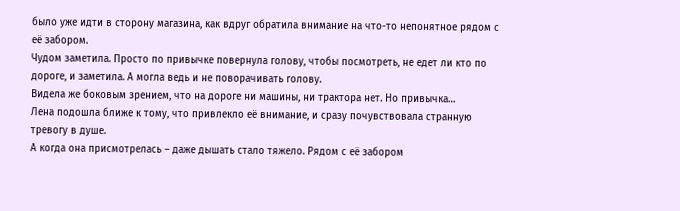было уже идти в сторону магазина, как вдруг обратила внимание на что-то непонятное рядом с её забором.
Чудом заметила. Просто по привычке повернула голову, чтобы посмотреть, не едет ли кто по дороге, и заметила. А могла ведь и не поворачивать голову.
Видела же боковым зрением, что на дороге ни машины, ни трактора нет. Но привычка…
Лена подошла ближе к тому, что привлекло её внимание, и сразу почувствовала странную тревогу в душе.
А когда она присмотрелась – даже дышать стало тяжело. Рядом с её забором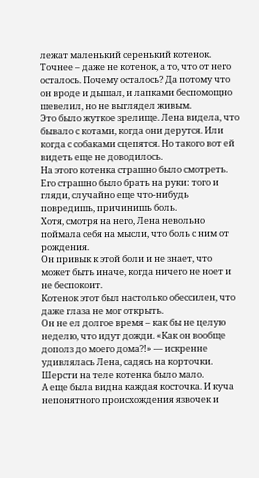лежат маленький серенький котенок.
Точнее – даже не котенок, а то, что от него осталось. Почему осталось? Да потому что он вроде и дышал, и лапками беспомощно шевелил, но не выглядел живым.
Это было жуткое зрелище. Лена видела, что бывало с котами, когда они дерутся. Или когда с собаками сцепятся. Но такого вот ей видеть еще не доводилось.
На этого котенка страшно было смотреть. Его страшно было брать на руки: того и гляди, случайно еще что-нибудь повредишь, причинишь боль.
Хотя, смотря на него, Лена невольно поймала себя на мысли, что боль с ним от рождения.
Он привык к этой боли и не знает, что может быть иначе, когда ничего не ноет и не беспокоит.
Котенок этот был настолько обессилен, что даже глаза не мог открыть.
Он не ел долгое время – как бы не целую неделю, что идут дожди. «Как он вообще дополз до моего дома?!» — искренне удивлялась Лена, садясь на корточки.
Шерсти на теле котенка было мало.
А еще была видна каждая косточка. И куча непонятного происхождения язвочек и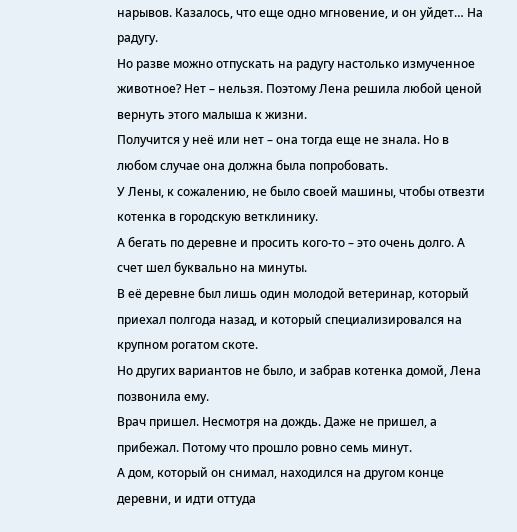нарывов. Казалось, что еще одно мгновение, и он уйдет… На радугу.
Но разве можно отпускать на радугу настолько измученное животное? Нет – нельзя. Поэтому Лена решила любой ценой вернуть этого малыша к жизни.
Получится у неё или нет – она тогда еще не знала. Но в любом случае она должна была попробовать.
У Лены, к сожалению, не было своей машины, чтобы отвезти котенка в городскую ветклинику.
А бегать по деревне и просить кого-то – это очень долго. А счет шел буквально на минуты.
В её деревне был лишь один молодой ветеринар, который приехал полгода назад, и который специализировался на крупном рогатом скоте.
Но других вариантов не было, и забрав котенка домой, Лена позвонила ему.
Врач пришел. Несмотря на дождь. Даже не пришел, а прибежал. Потому что прошло ровно семь минут.
А дом, который он снимал, находился на другом конце деревни, и идти оттуда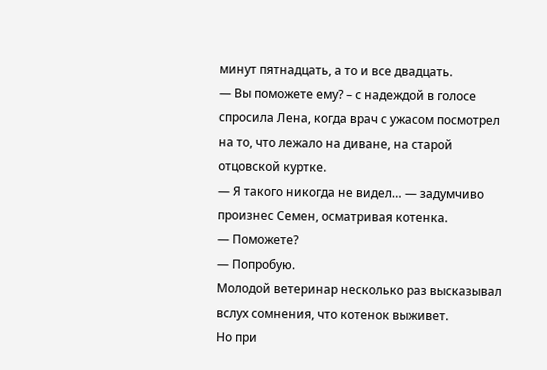минут пятнадцать, а то и все двадцать.
— Вы поможете ему? – с надеждой в голосе спросила Лена, когда врач с ужасом посмотрел на то, что лежало на диване, на старой отцовской куртке.
— Я такого никогда не видел… — задумчиво произнес Семен, осматривая котенка.
— Поможете?
— Попробую.
Молодой ветеринар несколько раз высказывал вслух сомнения, что котенок выживет.
Но при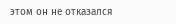этом он не отказался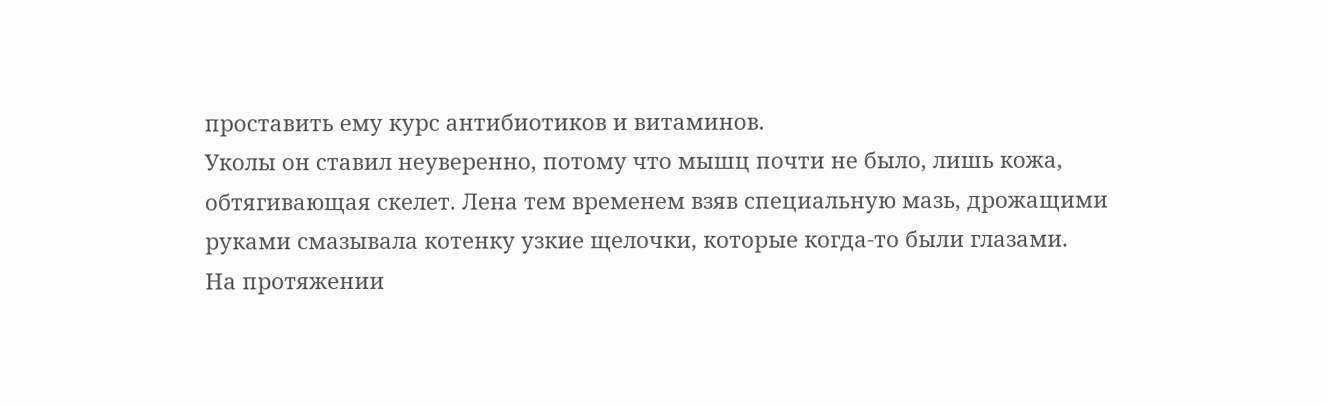проставить ему курс антибиотиков и витаминов.
Уколы он ставил неуверенно, потому что мышц почти не было, лишь кожа, обтягивающая скелет. Лена тем временем взяв специальную мазь, дрожащими руками смазывала котенку узкие щелочки, которые когда-то были глазами.
На протяжении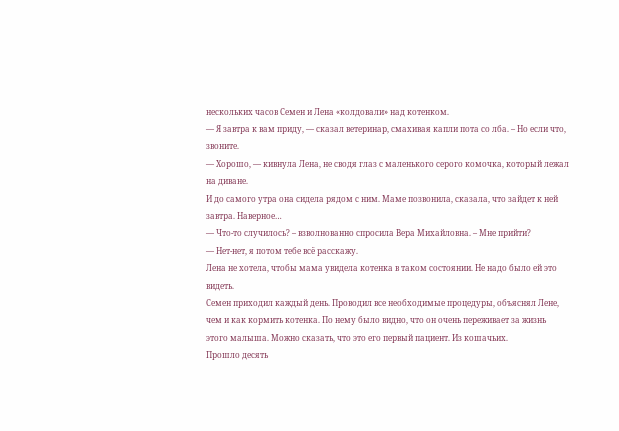нескольких часов Семен и Лена «колдовали» над котенком.
— Я завтра к вам приду, — сказал ветеринар, смахивая капли пота со лба. – Но если что, звоните.
— Хорошо, — кивнула Лена, не сводя глаз с маленького серого комочка, который лежал на диване.
И до самого утра она сидела рядом с ним. Маме позвонила, сказала, что зайдет к ней завтра. Наверное…
— Что-то случилось? – взволнованно спросила Вера Михайловна. – Мне прийти?
— Нет-нет, я потом тебе всё расскажу.
Лена не хотела, чтобы мама увидела котенка в таком состоянии. Не надо было ей это видеть.
Семен приходил каждый день. Проводил все необходимые процедуры, объяснял Лене, чем и как кормить котенка. По нему было видно, что он очень переживает за жизнь этого малыша. Можно сказать, что это его первый пациент. Из кошачьих.
Прошло десять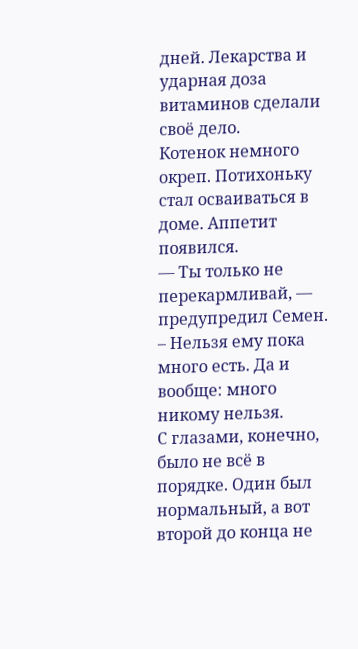дней. Лекарства и ударная доза витаминов сделали своё дело.
Котенок немного окреп. Потихоньку стал осваиваться в доме. Аппетит появился.
— Ты только не перекармливай, — предупредил Семен. – Нельзя ему пока много есть. Да и вообще: много никому нельзя.
С глазами, конечно, было не всё в порядке. Один был нормальный, а вот второй до конца не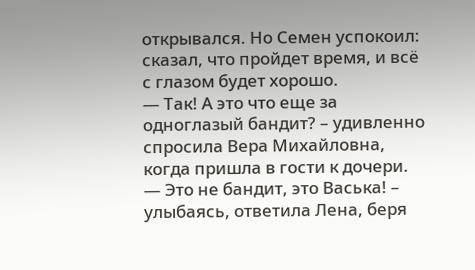открывался. Но Семен успокоил: сказал, что пройдет время, и всё с глазом будет хорошо.
— Так! А это что еще за одноглазый бандит? – удивленно спросила Вера Михайловна, когда пришла в гости к дочери.
— Это не бандит, это Васька! – улыбаясь, ответила Лена, беря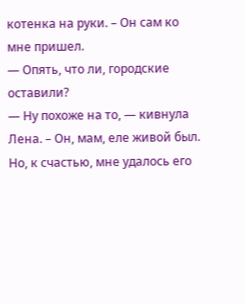котенка на руки. – Он сам ко мне пришел.
— Опять, что ли, городские оставили?
— Ну похоже на то, — кивнула Лена. – Он, мам, еле живой был. Но, к счастью, мне удалось его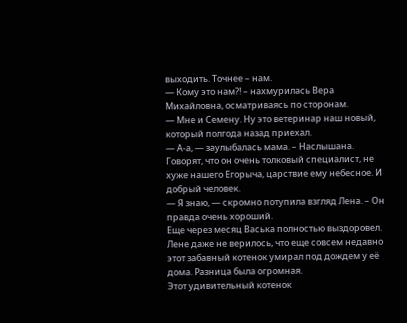выходить. Точнее – нам.
— Кому это нам?! – нахмурилась Вера Михайловна, осматриваясь по сторонам.
— Мне и Семену. Ну это ветеринар наш новый, который полгода назад приехал.
— А-а, — заулыбалась мама. – Наслышана. Говорят, что он очень толковый специалист, не хуже нашего Егорыча, царствие ему небесное. И добрый человек.
— Я знаю, — скромно потупила взгляд Лена. – Он правда очень хороший.
Еще через месяц Васька полностью выздоровел. Лене даже не верилось, что еще совсем недавно этот забавный котенок умирал под дождем у её дома. Разница была огромная.
Этот удивительный котенок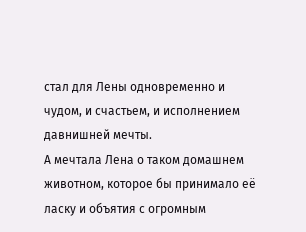стал для Лены одновременно и чудом, и счастьем, и исполнением давнишней мечты.
А мечтала Лена о таком домашнем животном, которое бы принимало её ласку и объятия с огромным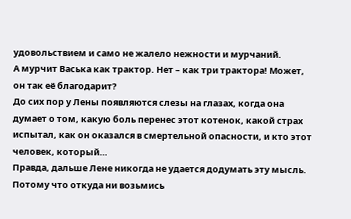удовольствием и само не жалело нежности и мурчаний.
А мурчит Васька как трактор. Нет – как три трактора! Может, он так её благодарит?
До сих пор у Лены появляются слезы на глазах, когда она думает о том, какую боль перенес этот котенок, какой страх испытал, как он оказался в смертельной опасности, и кто этот человек, который…
Правда, дальше Лене никогда не удается додумать эту мысль. Потому что откуда ни возьмись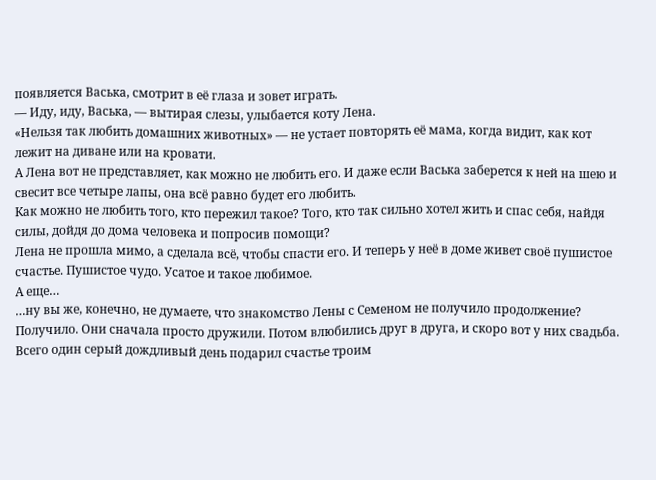появляется Васька, смотрит в её глаза и зовет играть.
— Иду, иду, Васька, — вытирая слезы, улыбается коту Лена.
«Нельзя так любить домашних животных» — не устает повторять её мама, когда видит, как кот лежит на диване или на кровати.
А Лена вот не представляет, как можно не любить его. И даже если Васька заберется к ней на шею и свесит все четыре лапы, она всё равно будет его любить.
Как можно не любить того, кто пережил такое? Того, кто так сильно хотел жить и спас себя, найдя силы, дойдя до дома человека и попросив помощи?
Лена не прошла мимо, а сделала всё, чтобы спасти его. И теперь у неё в доме живет своё пушистое счастье. Пушистое чудо. Усатое и такое любимое.
А еще…
…ну вы же, конечно, не думаете, что знакомство Лены с Семеном не получило продолжение?
Получило. Они сначала просто дружили. Потом влюбились друг в друга, и скоро вот у них свадьба. Всего один серый дождливый день подарил счастье троим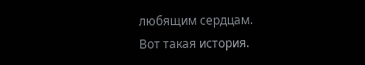любящим сердцам.
Вот такая история.